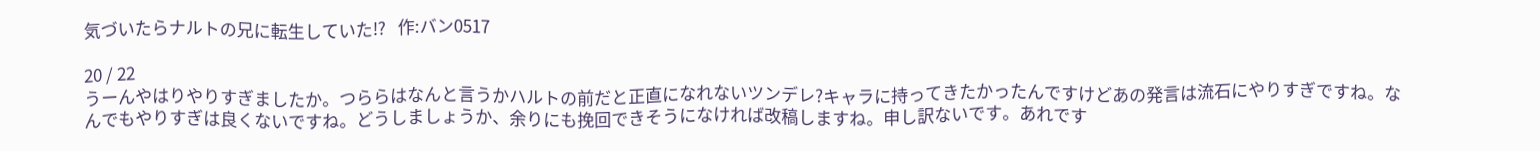気づいたらナルトの兄に転生していた!?   作:バン0517

20 / 22
うーんやはりやりすぎましたか。つららはなんと言うかハルトの前だと正直になれないツンデレ?キャラに持ってきたかったんですけどあの発言は流石にやりすぎですね。なんでもやりすぎは良くないですね。どうしましょうか、余りにも挽回できそうになければ改稿しますね。申し訳ないです。あれです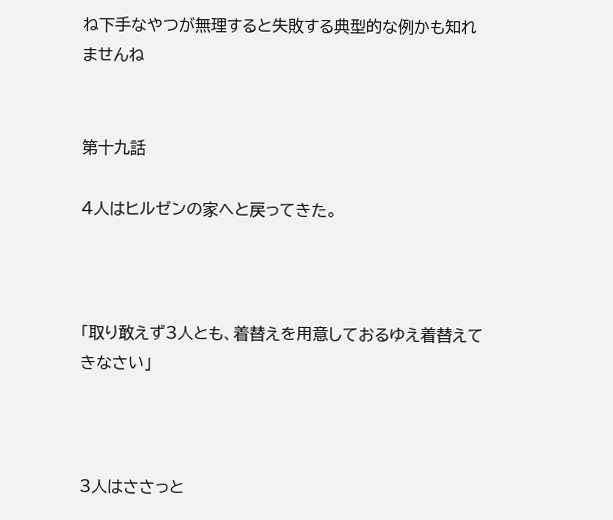ね下手なやつが無理すると失敗する典型的な例かも知れませんね


第十九話

4人はヒルゼンの家へと戻ってきた。



「取り敢えず3人とも、着替えを用意しておるゆえ着替えてきなさい」



3人はささっと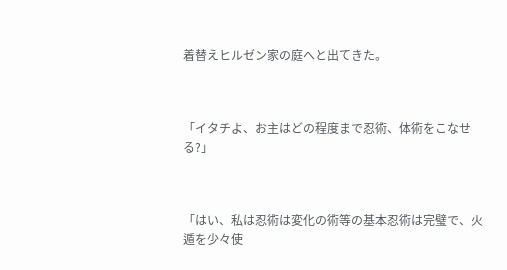着替えヒルゼン家の庭へと出てきた。



「イタチよ、お主はどの程度まで忍術、体術をこなせる?」



「はい、私は忍術は変化の術等の基本忍術は完璧で、火遁を少々使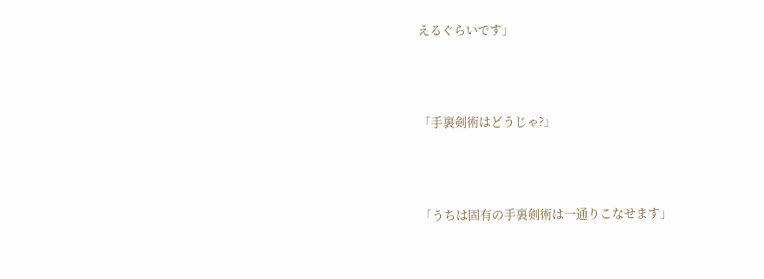えるぐらいです」



「手裏剣術はどうじゃ?」



「うちは固有の手裏剣術は一通りこなせます」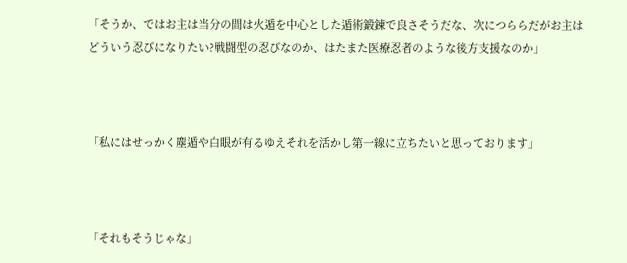「そうか、ではお主は当分の間は火遁を中心とした遁術鍛錬で良さそうだな、次につららだがお主はどういう忍びになりたい?戦闘型の忍びなのか、はたまた医療忍者のような後方支援なのか」



「私にはせっかく塵遁や白眼が有るゆえそれを活かし第一線に立ちたいと思っております」



「それもそうじゃな」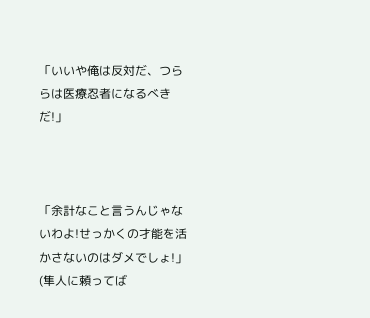「いいや俺は反対だ、つららは医療忍者になるべきだ!」



「余計なこと言うんじゃないわよ!せっかくの才能を活かさないのはダメでしょ!」(隼人に頼ってば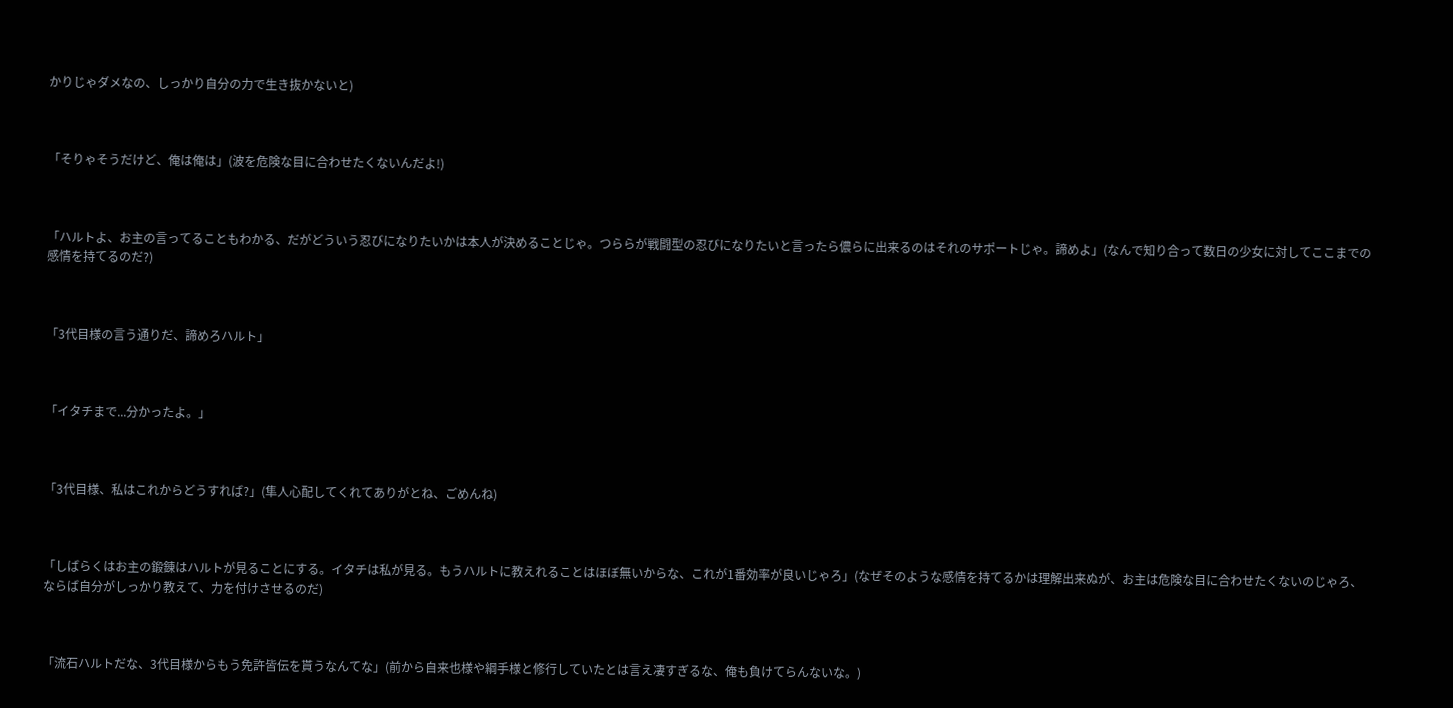かりじゃダメなの、しっかり自分の力で生き抜かないと)



「そりゃそうだけど、俺は俺は」(波を危険な目に合わせたくないんだよ!)



「ハルトよ、お主の言ってることもわかる、だがどういう忍びになりたいかは本人が決めることじゃ。つららが戦闘型の忍びになりたいと言ったら儂らに出来るのはそれのサポートじゃ。諦めよ」(なんで知り合って数日の少女に対してここまでの感情を持てるのだ?)



「3代目様の言う通りだ、諦めろハルト」



「イタチまで...分かったよ。」



「3代目様、私はこれからどうすれば?」(隼人心配してくれてありがとね、ごめんね)



「しばらくはお主の鍛錬はハルトが見ることにする。イタチは私が見る。もうハルトに教えれることはほぼ無いからな、これが1番効率が良いじゃろ」(なぜそのような感情を持てるかは理解出来ぬが、お主は危険な目に合わせたくないのじゃろ、ならば自分がしっかり教えて、力を付けさせるのだ)



「流石ハルトだな、3代目様からもう免許皆伝を貰うなんてな」(前から自来也様や綱手様と修行していたとは言え凄すぎるな、俺も負けてらんないな。)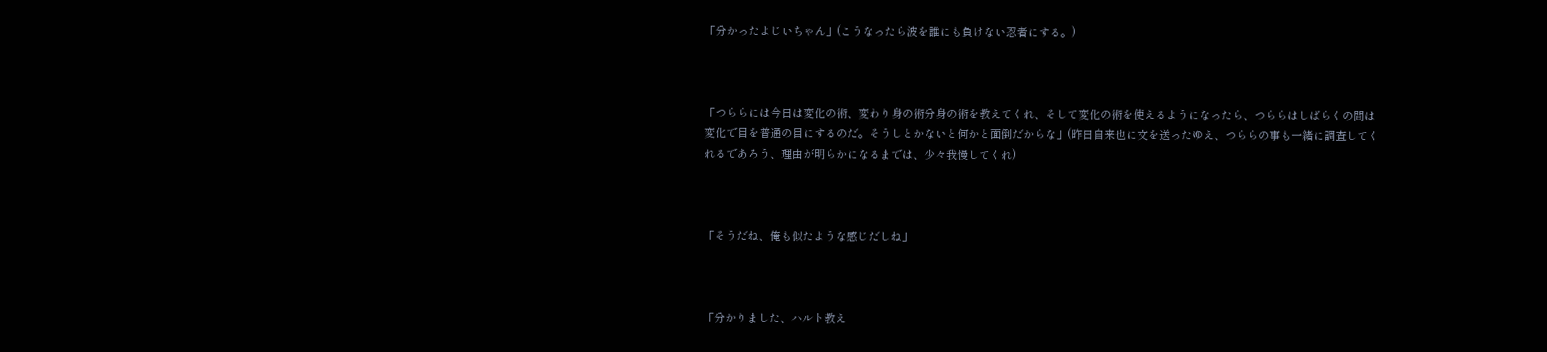「分かったよじいちゃん」(こうなったら波を誰にも負けない忍者にする。)



「つららには今日は変化の術、変わり身の術分身の術を教えてくれ、そして変化の術を使えるようになったら、つららはしばらくの間は変化で目を普通の目にするのだ。そうしとかないと何かと面倒だからな」(昨日自来也に文を送ったゆえ、つららの事も一緒に調査してくれるであろう、理由が明らかになるまでは、少々我慢してくれ)



「そうだね、俺も似たような感じだしね」



「分かりました、ハルト教え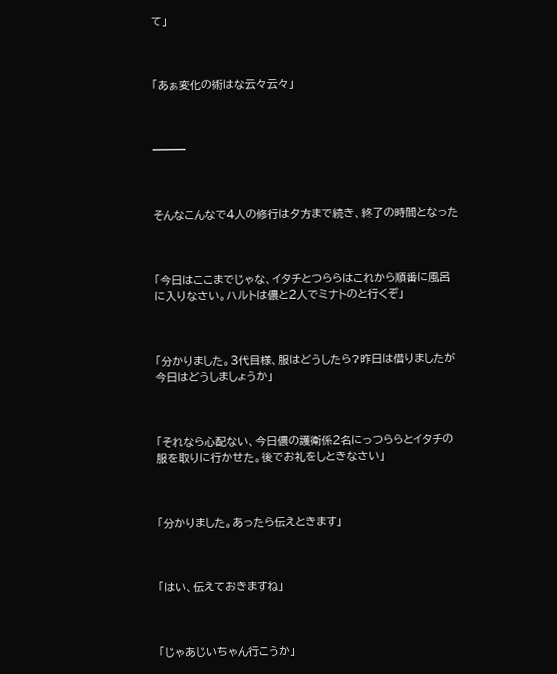て」



「あぁ変化の術はな云々云々」



━━━



そんなこんなで4人の修行は夕方まで続き、終了の時間となった



「今日はここまでじゃな、イタチとつららはこれから順番に風呂に入りなさい。ハルトは儂と2人でミナトのと行くぞ」



「分かりました。3代目様、服はどうしたら?昨日は借りましたが今日はどうしましょうか」



「それなら心配ない、今日儂の護衛係2名にっつららとイタチの服を取りに行かせた。後でお礼をしときなさい」



「分かりました。あったら伝えときます」



「はい、伝えておきますね」



「じゃあじいちゃん行こうか」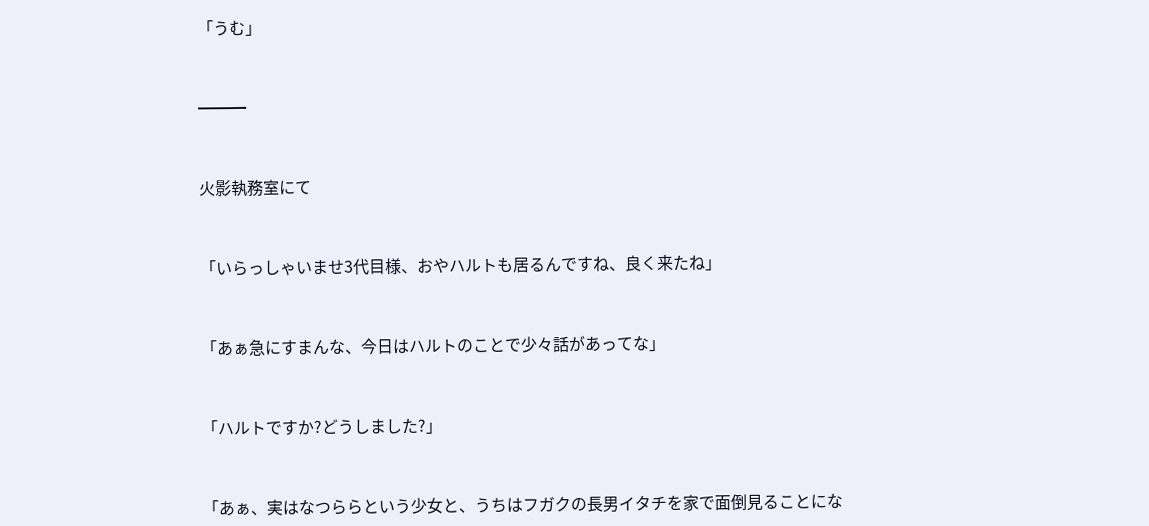「うむ」



━━━



火影執務室にて



「いらっしゃいませ3代目様、おやハルトも居るんですね、良く来たね」



「あぁ急にすまんな、今日はハルトのことで少々話があってな」



「ハルトですか?どうしました?」



「あぁ、実はなつららという少女と、うちはフガクの長男イタチを家で面倒見ることにな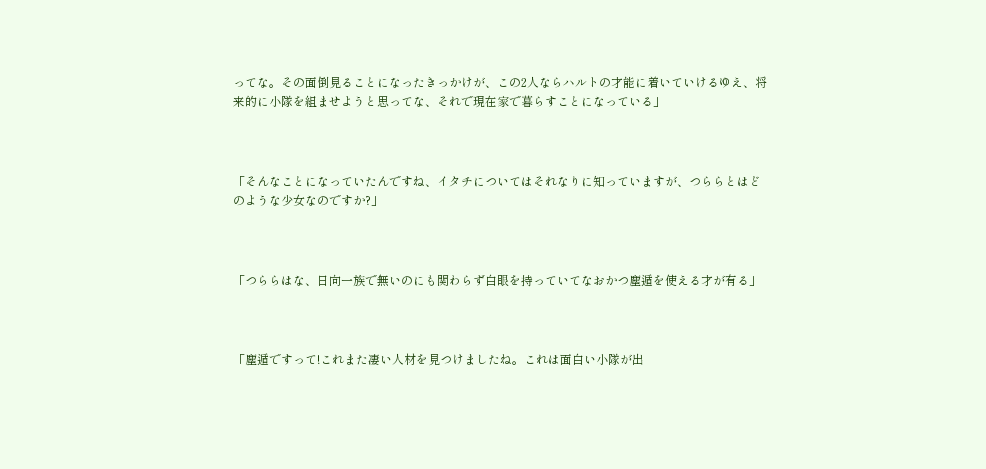ってな。その面倒見ることになったきっかけが、この2人ならハルトの才能に着いていけるゆえ、将来的に小隊を組ませようと思ってな、それで現在家で暮らすことになっている」



「そんなことになっていたんですね、イタチについてはそれなりに知っていますが、つららとはどのような少女なのですか?」



「つららはな、日向一族で無いのにも関わらず白眼を持っていてなおかつ塵遁を使える才が有る」



「塵遁ですって!これまた凄い人材を見つけましたね。これは面白い小隊が出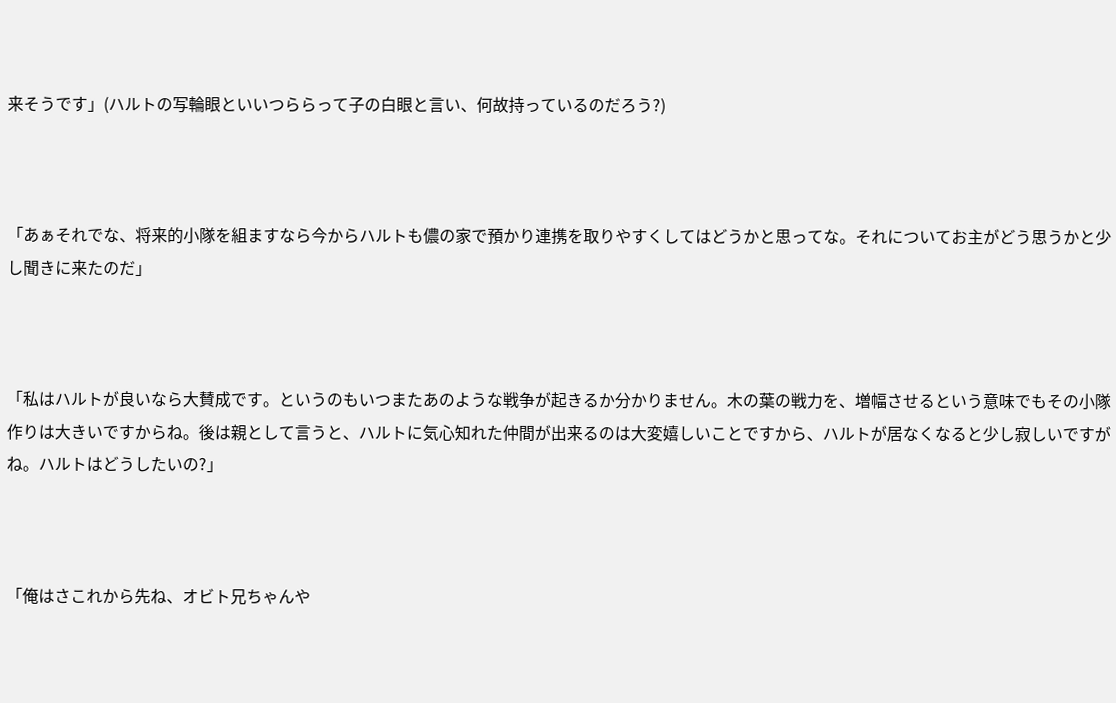来そうです」(ハルトの写輪眼といいつららって子の白眼と言い、何故持っているのだろう?)



「あぁそれでな、将来的小隊を組ますなら今からハルトも儂の家で預かり連携を取りやすくしてはどうかと思ってな。それについてお主がどう思うかと少し聞きに来たのだ」



「私はハルトが良いなら大賛成です。というのもいつまたあのような戦争が起きるか分かりません。木の葉の戦力を、増幅させるという意味でもその小隊作りは大きいですからね。後は親として言うと、ハルトに気心知れた仲間が出来るのは大変嬉しいことですから、ハルトが居なくなると少し寂しいですがね。ハルトはどうしたいの?」



「俺はさこれから先ね、オビト兄ちゃんや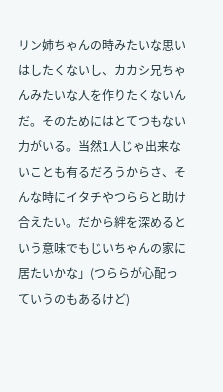リン姉ちゃんの時みたいな思いはしたくないし、カカシ兄ちゃんみたいな人を作りたくないんだ。そのためにはとてつもない力がいる。当然1人じゃ出来ないことも有るだろうからさ、そんな時にイタチやつららと助け合えたい。だから絆を深めるという意味でもじいちゃんの家に居たいかな」(つららが心配っていうのもあるけど)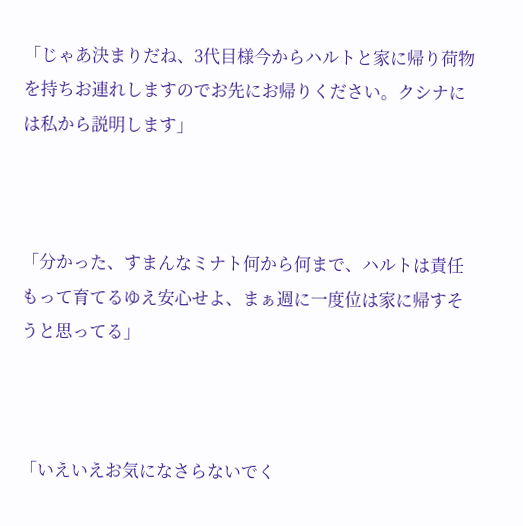「じゃあ決まりだね、3代目様今からハルトと家に帰り荷物を持ちお連れしますのでお先にお帰りください。クシナには私から説明します」



「分かった、すまんなミナト何から何まで、ハルトは責任もって育てるゆえ安心せよ、まぁ週に一度位は家に帰すそうと思ってる」



「いえいえお気になさらないでく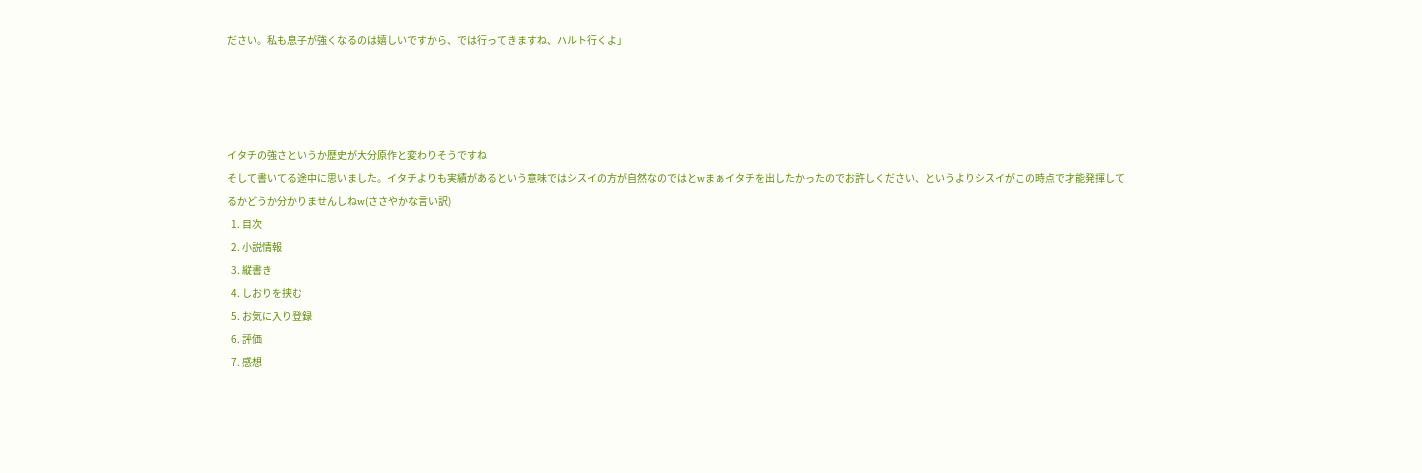ださい。私も息子が強くなるのは嬉しいですから、では行ってきますね、ハルト行くよ」




イタチの強さというか歴史が大分原作と変わりそうですね
そして書いてる途中に思いました。イタチよりも実績があるという意味ではシスイの方が自然なのではとwまぁイタチを出したかったのでお許しください、というよりシスイがこの時点で才能発揮してるかどうか分かりませんしねw(ささやかな言い訳)
  1. 目次
  2. 小説情報
  3. 縦書き
  4. しおりを挟む
  5. お気に入り登録
  6. 評価
  7. 感想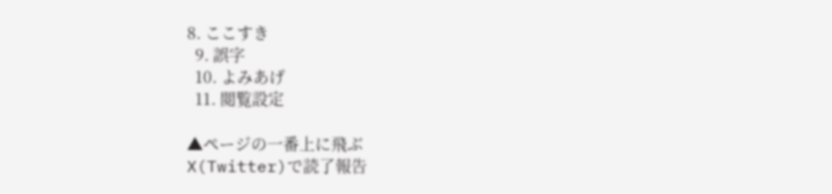8. ここすき
  9. 誤字
  10. よみあげ
  11. 閲覧設定

▲ページの一番上に飛ぶ
X(Twitter)で読了報告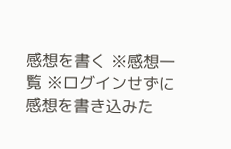感想を書く ※感想一覧 ※ログインせずに感想を書き込みた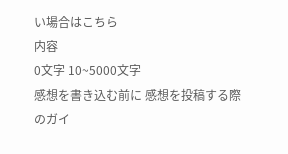い場合はこちら
内容
0文字 10~5000文字
感想を書き込む前に 感想を投稿する際のガイ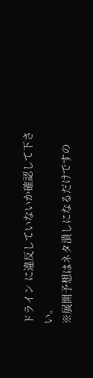ドライン に違反していないか確認して下さい。
※展開予想はネタ潰しになるだけですの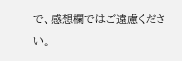で、感想欄ではご遠慮ください。